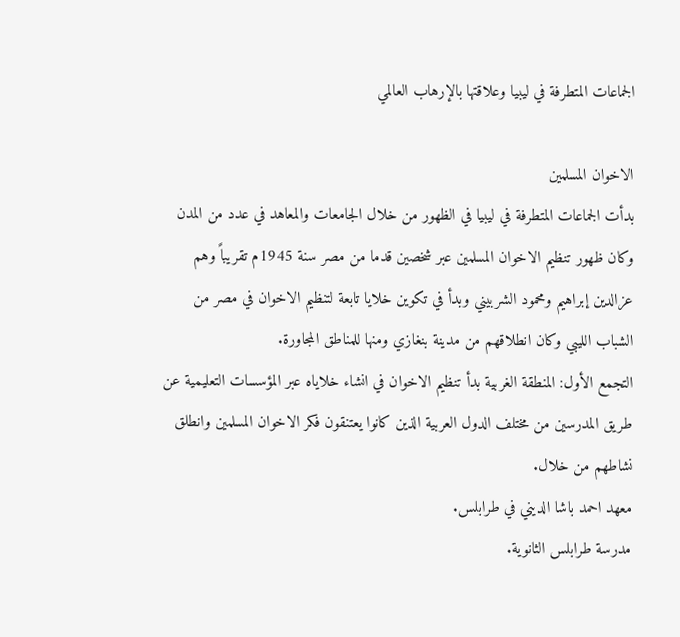الجماعات المتطرفة في ليبيا وعلاقتها بالإرهاب العالمي

الاخوان المسلمين
بدأت الجماعات المتطرفة في ليبيا في الظهور من خلال الجامعات والمعاهد في عدد من المدن وكان ظهور تنظيم الاخوان المسلمين عبر شخصين قدما من مصر سنة 1945م تقريباً وهم عزالدين إبراهيم ومحمود الشربيني وبدأ في تكوين خلايا تابعة لتنظيم الاخوان في مصر من الشباب الليبي وكان انطلاقهم من مدينة بنغازي ومنها للمناطق المجاورة.
التجمع الأول: المنطقة الغربية بدأ تنظيم الاخوان في انشاء خلاياه عبر المؤسسات التعليمية عن طريق المدرسين من مختلف الدول العربية الذين كانوا يعتنقون فكر الاخوان المسلمين وانطلق نشاطهم من خلال.
معهد احمد باشا الديني في طرابلس.
مدرسة طرابلس الثانوية.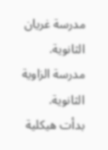مدرسة غريان الثانوية.
مدرسة الزاوية الثانوية.
بدأت هيكلية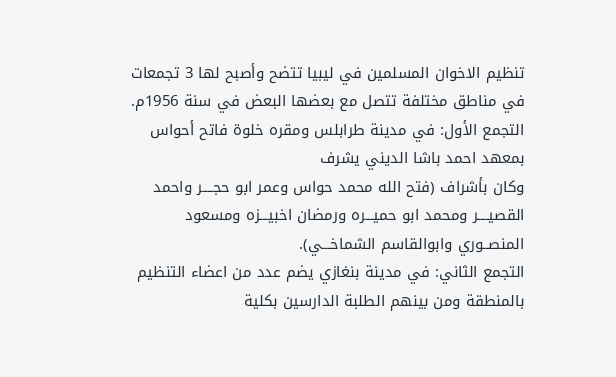تنظيم الاخوان المسلمين في ليبيا تتضح وأصبح لها 3 تجمعات في مناطق مختلفة تتصل مع بعضها البعض في سنة 1956م.
التجمع الأول: في مدينة طرابلس ومقره خلوة فاتح أحواس بمعهد احمد باشا الديني يشرف
وكان بأشراف (فتح الله محمد حواس وعمر ابو حجــــر واحمد القصيــــر ومحمد ابو حميـــره ورمضان اخبيـــزه ومسعود المنصــوري وابوالقاسم الشماخـــي).
التجمع الثاني: في مدينة بنغازي يضم عدد من اعضاء التنظيم بالمنطقة ومن بينهم الطلبة الدارسين بكلية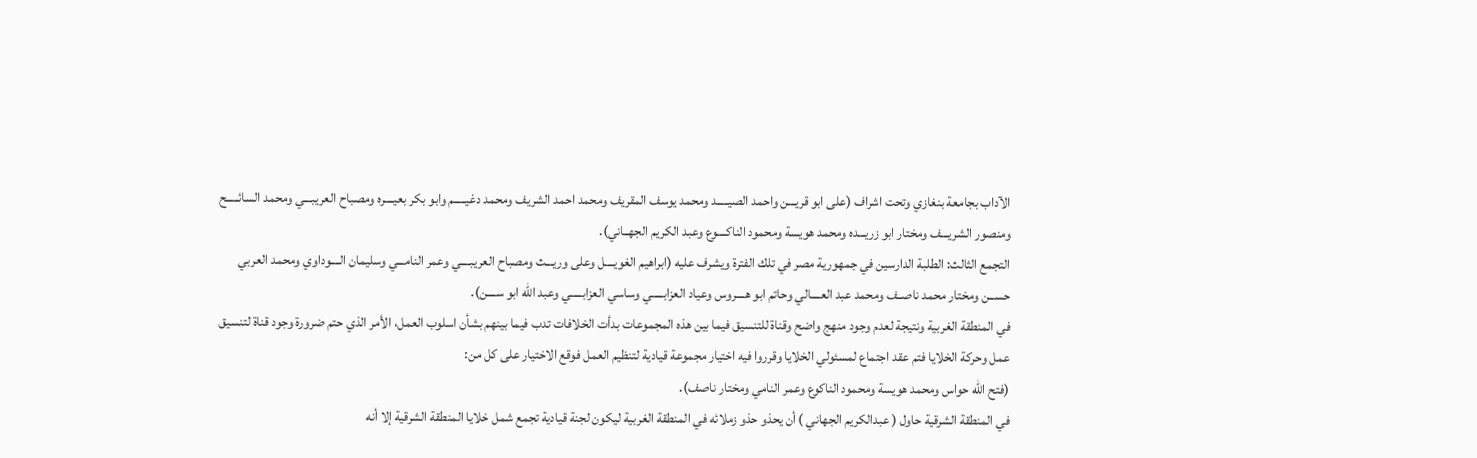الآداب بجامعة بنغازي وتحت اشراف (على ابو قريـــن واحمد الصيـــــد ومحمد يوسف المقريف ومحمد احمد الشريف ومحمد دغيـــــم وابو بكر بعيــــره ومصباح العريبـــي ومحمد السائـــــح ومنصور الشريـــف ومختار ابو زريـــده ومحمد هويسة ومحمود الناكــــوع وعبد الكريم الجهــاني).
التجمع الثالث: الطلبة الدارسين في جمهورية مصر في تلك الفترة ويشرف عليه (ابراهيم الغويــــل وعلى وريـــث ومصباح العريبــــي وعمر النامـــي وسليمان الــــوداوي ومحمد العربي حســن ومختار محمد ناصــف ومحمد عبد العــــالي وحاتم ابو هــــروس وعياد العزابـــــي وساسي العزابـــــي وعبد الله ابو ســــن).
في المنطقة الغربية ونتيجة لعدم وجود منهج واضح وقناة للتنسيق فيما بين هذه المجموعات بدأت الخلافات تدب فيما بينهم بشأن اسلوب العمل، الأمر الذي حتم ضرورة وجود قناة لتنسيق عمل وحركة الخلايا فتم عقد اجتماع لمسئولي الخلايا وقرروا فيه اختيار مجموعة قيادية لتنظيم العمل فوقع الاختيار على كل من:
(فتح الله حواس ومحمد هويسة ومحمود الناكوع وعمر النامي ومختار ناصف).
في المنطقة الشرقية حاول ( عبدالكريم الجهاني ) أن يحذو حذو زملائه في المنطقة الغربية ليكون لجنة قيادية تجمع شمل خلايا المنطقة الشرقية إلا أنه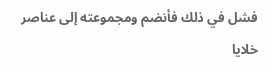فشل في ذلك فأنضم ومجموعته إلى عناصر خلايا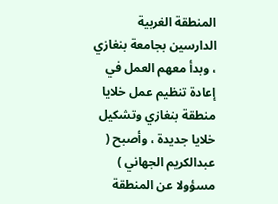المنطقة الغربية الدارسين بجامعة بنغازي ، وبدأ معهم العمل في إعادة تنظيم عمل خلايا منطقة بنغازي وتشكيل خلايا جديدة ، وأصبح ( عبدالكريم الجهاني ) مسؤولا عن المنطقة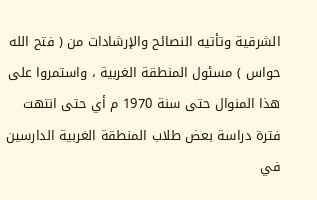الشرقية وتأتيه النصائح والإرشادات من ( فتح الله حواس ) مسئول المنطقة الغربية ، واستمروا على هذا المنوال حتى سنة 1970 م أي حتى انتهت فترة دراسة بعض طلاب المنطقة الغربية الدارسين في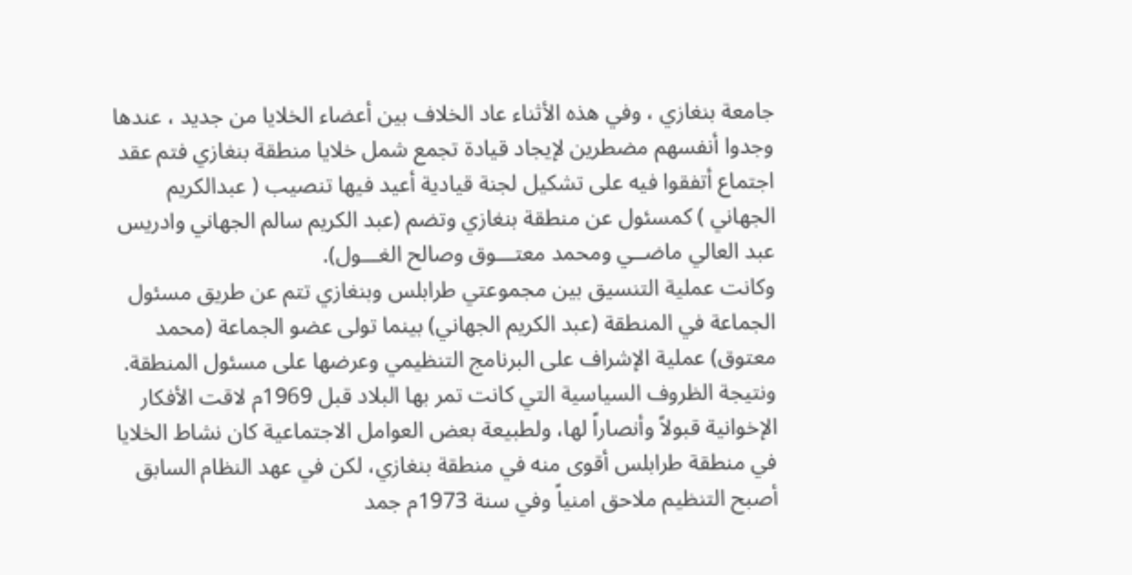جامعة بنغازي ، وفي هذه الأثناء عاد الخلاف بين أعضاء الخلايا من جديد ، عندها وجدوا أنفسهم مضطرين لإيجاد قيادة تجمع شمل خلايا منطقة بنغازي فتم عقد اجتماع أتفقوا فيه على تشكيل لجنة قيادية أعيد فيها تنصيب ( عبدالكريم الجهاني ) كمسئول عن منطقة بنغازي وتضم (عبد الكريم سالم الجهاني وادريس عبد العالي ماضــي ومحمد معتـــوق وصالح الغـــول).
وكانت عملية التنسيق بين مجموعتي طرابلس وبنغازي تتم عن طريق مسئول الجماعة في المنطقة (عبد الكريم الجهاني) بينما تولى عضو الجماعة (محمد معتوق) عملية الإشراف على البرنامج التنظيمي وعرضها على مسئول المنطقة.
ونتيجة الظروف السياسية التي كانت تمر بها البلاد قبل 1969م لاقت الأفكار الإخوانية قبولاً وأنصاراً لها، ولطبيعة بعض العوامل الاجتماعية كان نشاط الخلايا في منطقة طرابلس أقوى منه في منطقة بنغازي، لكن في عهد النظام السابق أصبح التنظيم ملاحق امنياً وفي سنة 1973م جمد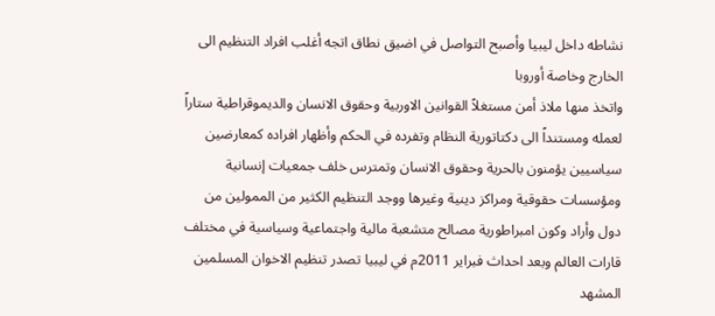نشاطه داخل ليبيا وأصبح التواصل في اضيق نطاق اتجه أغلب افراد التنظيم الى الخارج وخاصة أوروبا
واتخذ منها ملاذ أمن مستغلاً القوانين الاوربية وحقوق الانسان والديموقراطية ستاراً لعمله ومستنداً الى دكتاتورية النظام وتفرده في الحكم وأظهار افراده كمعارضين سياسيين يؤمنون بالحرية وحقوق الانسان وتمترس خلف جمعيات إنسانية ومؤسسات حقوقية ومراكز دينية وغيرها ووجد التنظيم الكثير من الممولين من دول وأراد وكون امبراطورية مصالح متشعبة مالية واجتماعية وسياسية في مختلف قارات العالم وبعد احداث فبراير 2011م في ليبيا تصدر تنظيم الاخوان المسلمين المشهد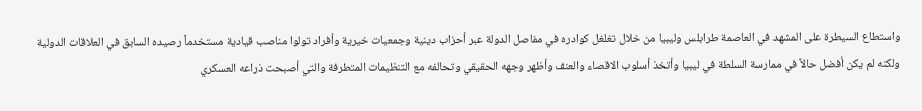واستطاع السيطرة على المشهد في العاصمة طرابلس وليبيا من خلال تغلغل كوادره في مفاصل الدولة عبر أحزاب دينية وجمعيات خيرية وأفراد تولوا مناصب قيادية مستخدماً رصيده السابق في العلاقات الدولية ولكنه لم يكن أفضل حالاً في ممارسة السلطة في ليبيا وأتخذ أسلوب الاقصاء والعنف وأظهر وجهه الحقيقي وتحالفه مع التنظيمات المتطرفة والتي أصبحت ذراعه العسكري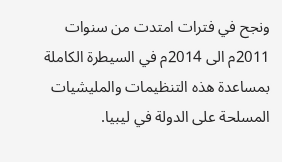ونجح في فترات امتدت من سنوات 2011م الى 2014م في السيطرة الكاملة بمساعدة هذه التنظيمات والمليشيات المسلحة على الدولة في ليبيا.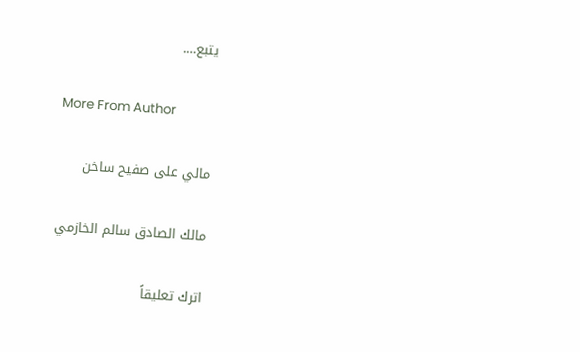يتبع….

More From Author

مالي على صفيح ساخن

مالك الصادق سالم الخازمي

اترك تعليقاً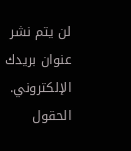لن يتم نشر عنوان بريدك الإلكتروني. الحقول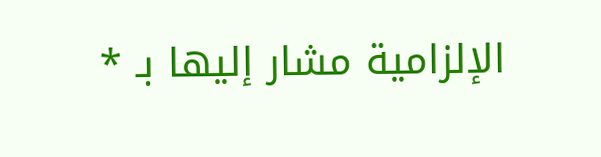الإلزامية مشار إليها بـ *